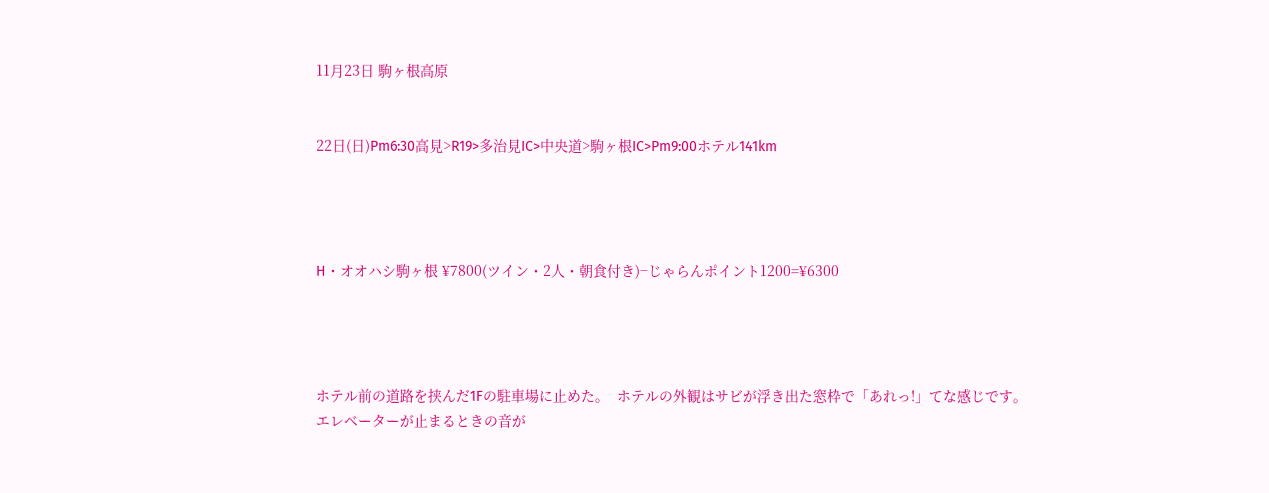11月23日 駒ヶ根高原


22日(日)Pm6:30高見>R19>多治見IC>中央道>駒ヶ根IC>Pm9:00ホテル141km




H・オオハシ駒ヶ根 ¥7800(ツイン・2人・朝食付き)−じゃらんポイント1200=¥6300




ホテル前の道路を挟んだ1Fの駐車場に止めた。  ホテルの外観はサビが浮き出た窓枠で「あれっ!」てな感じです。
エレベーターが止まるときの音が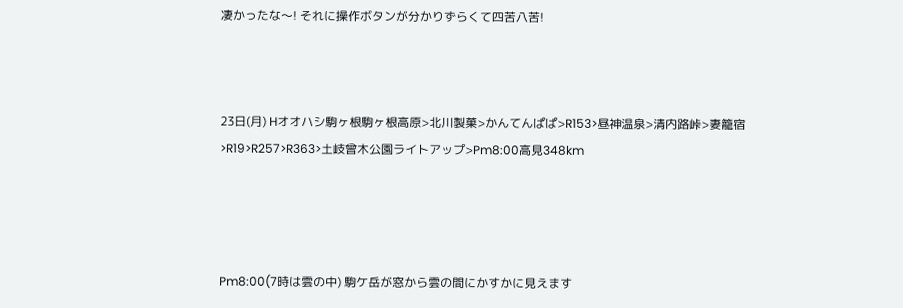凄かったな〜! それに操作ボタンが分かりずらくて四苦八苦!



23日(月) Hオオハシ駒ヶ根駒ヶ根高原>北川製菓>かんてんぱぱ>R153>昼神温泉>清内路峠>妻籠宿
>R19>R257>R363>土岐曾木公園ライトアップ>Pm8:00高見348km




Pm8:00(7時は雲の中) 駒ケ岳が窓から雲の間にかすかに見えます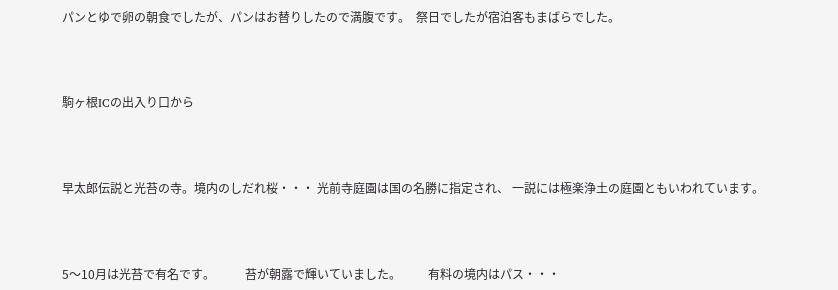パンとゆで卵の朝食でしたが、パンはお替りしたので満腹です。  祭日でしたが宿泊客もまばらでした。




駒ヶ根ICの出入り口から




早太郎伝説と光苔の寺。境内のしだれ桜・・・ 光前寺庭園は国の名勝に指定され、 一説には極楽浄土の庭園ともいわれています。




5〜10月は光苔で有名です。          苔が朝露で輝いていました。         有料の境内はパス・・・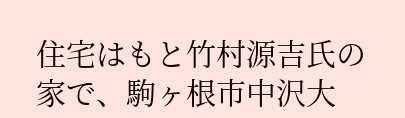住宅はもと竹村源吉氏の家で、駒ヶ根市中沢大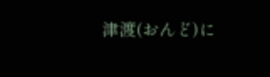津渡(おんど)に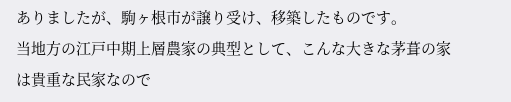ありましたが、駒ヶ根市が譲り受け、移築したものです。
当地方の江戸中期上層農家の典型として、こんな大きな茅葺の家は貴重な民家なので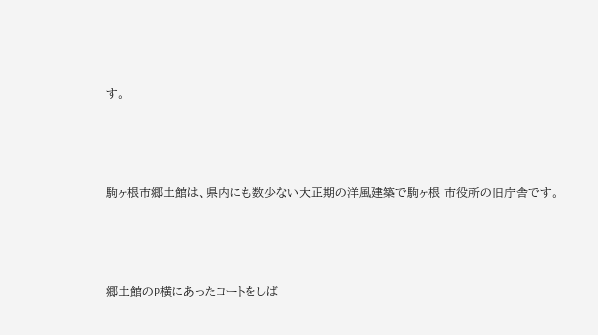す。




駒ヶ根市郷土館は、県内にも数少ない大正期の洋風建築で駒ヶ根 市役所の旧庁舎です。




郷土館のP横にあったコートをしば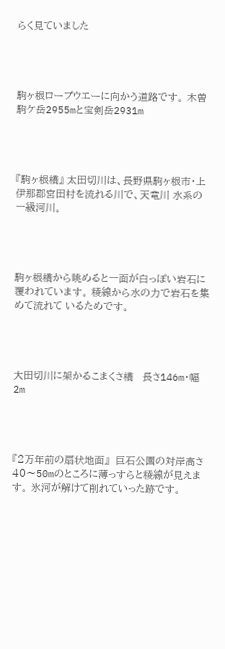らく見ていました




駒ヶ根ロープウエーに向かう道路です。 木曽駒ケ岳2955mと宝剣岳2931m




『駒ヶ根橋』 太田切川は、長野県駒ヶ根市・上伊那郡宮田村を流れる川で、天竜川 水系の一級河川。




駒ヶ根橋から眺めると一面が白っぽい岩石に覆われています。 稜線から水の力で岩石を集めて流れて いるためです。




大田切川に架かるこまくさ橋   長さ146m・幅2m




『2万年前の扇状地面』  巨石公園の対岸高さ40〜50mのところに薄っすらと稜線が見えます。 氷河が解けて削れていった跡です。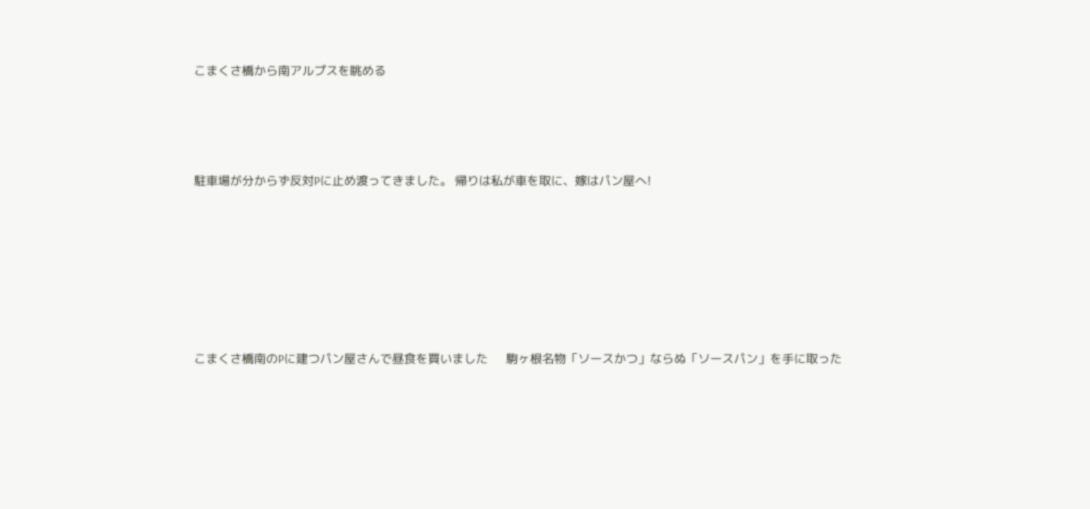こまくさ橋から南アルプスを眺める




駐車場が分からず反対Pに止め渡ってきました。 帰りは私が車を取に、嫁はパン屋へ!







こまくさ橋南のPに建つパン屋さんで昼食を買いました      駒ヶ根名物「ソースかつ」ならぬ「ソースパン」を手に取った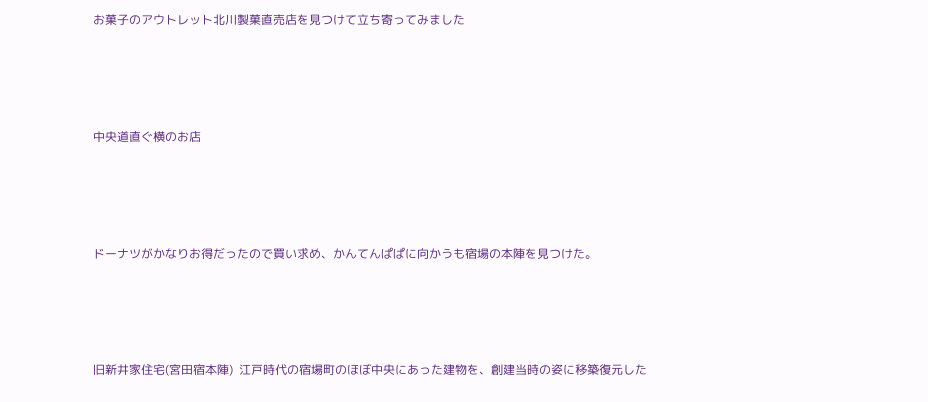お菓子のアウトレット北川製菓直売店を見つけて立ち寄ってみました




中央道直ぐ横のお店




ドーナツがかなりお得だったので買い求め、かんてんぱぱに向かうも宿場の本陣を見つけた。




旧新井家住宅(宮田宿本陣)  江戸時代の宿場町のほぼ中央にあった建物を、創建当時の姿に移築復元した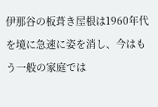伊那谷の板葺き屋根は1960年代を境に急速に姿を消し、今はもう一般の家庭では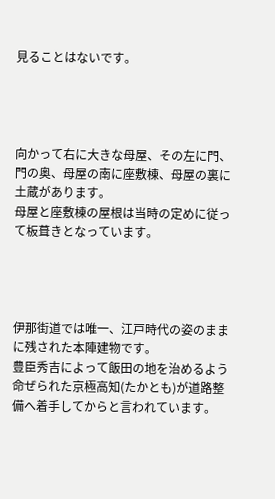見ることはないです。




向かって右に大きな母屋、その左に門、門の奥、母屋の南に座敷棟、母屋の裏に土蔵があります。
母屋と座敷棟の屋根は当時の定めに従って板葺きとなっています。




伊那街道では唯一、江戸時代の姿のままに残された本陣建物です。
豊臣秀吉によって飯田の地を治めるよう命ぜられた京極高知(たかとも)が道路整備へ着手してからと言われています。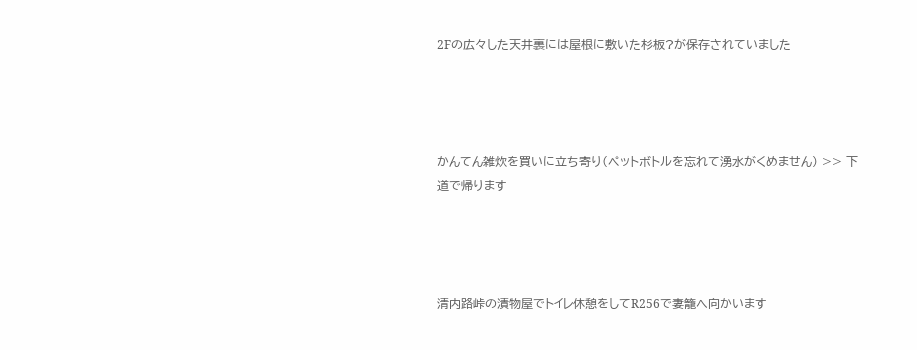2Fの広々した天井裏には屋根に敷いた杉板?が保存されていました




かんてん雑炊を買いに立ち寄り(ペットボトルを忘れて湧水がくめません) >> 下道で帰ります




清内路峠の漬物屋でトイレ休憩をしてR256で妻籠へ向かいます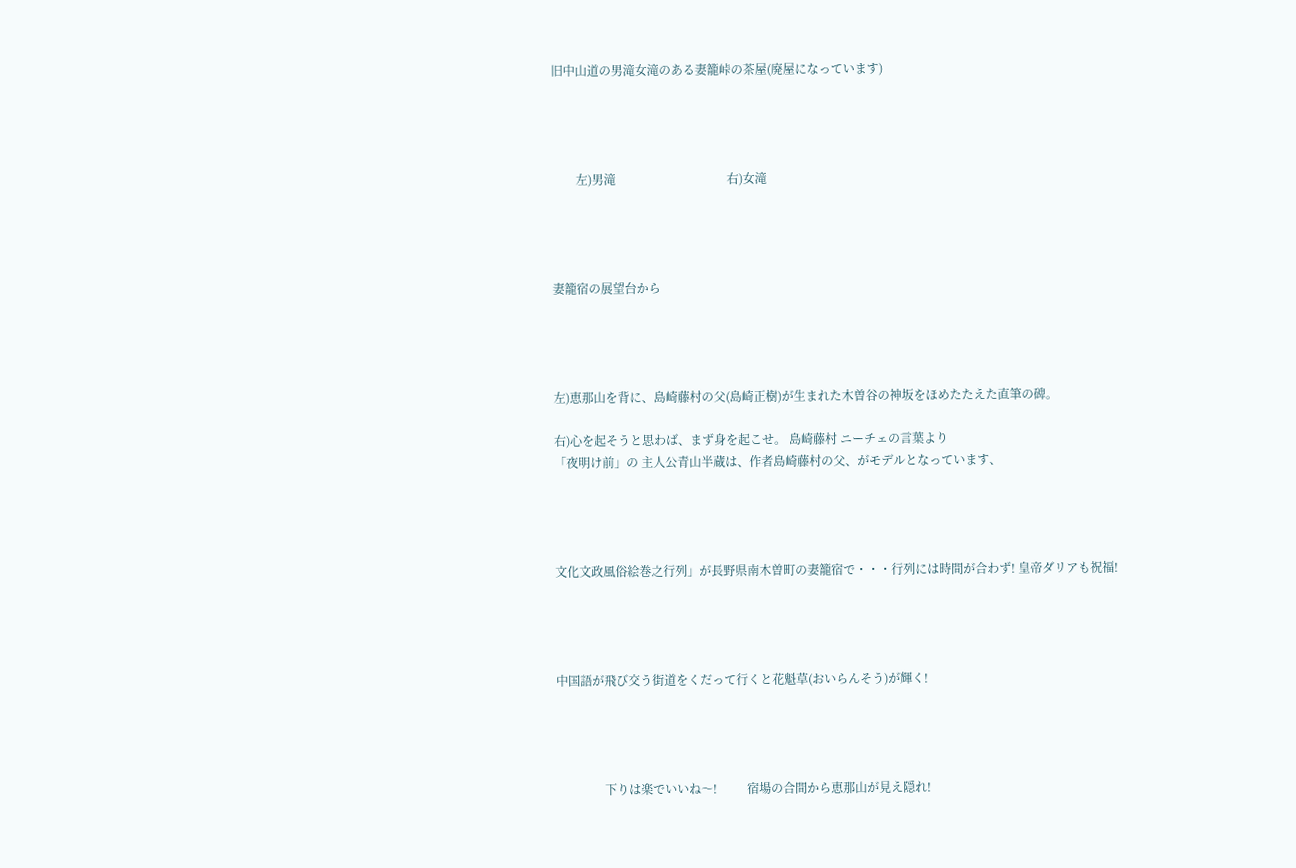旧中山道の男滝女滝のある妻籠峠の茶屋(廃屋になっています)




        左)男滝                                     右)女滝




妻籠宿の展望台から




左)恵那山を背に、島崎藤村の父(島崎正樹)が生まれた木曽谷の神坂をほめたたえた直筆の碑。

右)心を起そうと思わば、まず身を起こせ。 島崎藤村 ニーチェの言葉より
「夜明け前」の 主人公青山半蔵は、作者島崎藤村の父、がモデルとなっています、




文化文政風俗絵巻之行列」が長野県南木曽町の妻籠宿で・・・行列には時間が合わず! 皇帝ダリアも祝福!




中国語が飛び交う街道をくだって行くと花魁草(おいらんそう)が輝く!




                下りは楽でいいね〜!          宿場の合間から恵那山が見え隠れ!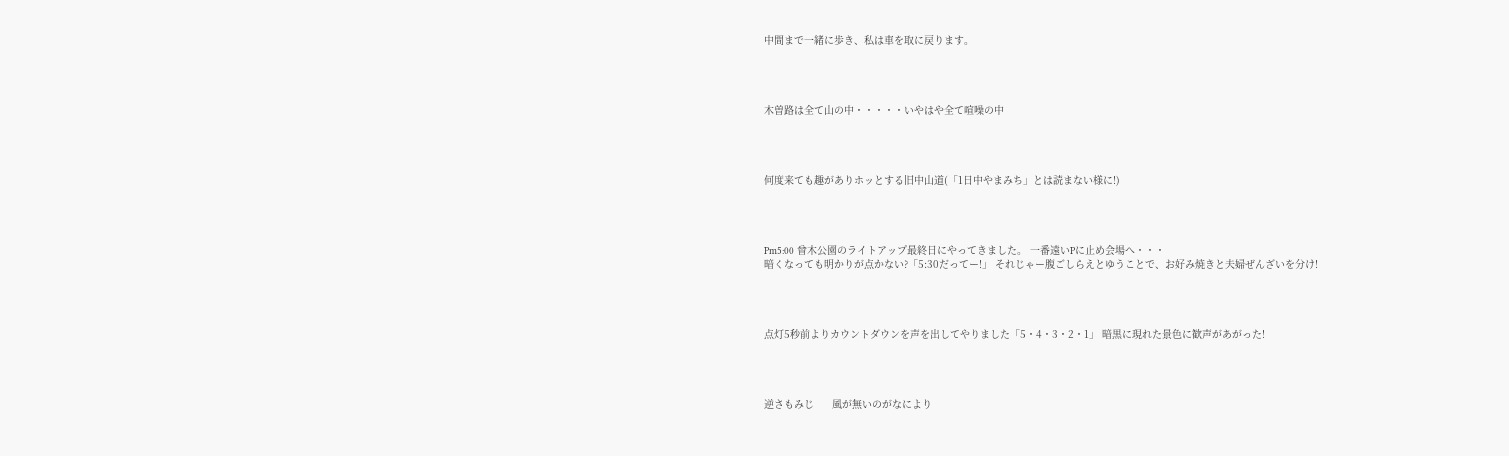中間まで一緒に歩き、私は車を取に戻ります。




木曽路は全て山の中・・・・・いやはや全て喧噪の中




何度来ても趣がありホッとする旧中山道(「1日中やまみち」とは読まない様に!)




Pm5:00 曾木公園のライトアップ最終日にやってきました。 一番遠いPに止め会場へ・・・
暗くなっても明かりが点かない?「5:30だってー!」 それじゃー腹ごしらえとゆうことで、お好み焼きと夫婦ぜんざいを分け!




点灯5秒前よりカウントダウンを声を出してやりました「5・4・3・2・1」 暗黒に現れた景色に歓声があがった!




逆さもみじ      風が無いのがなにより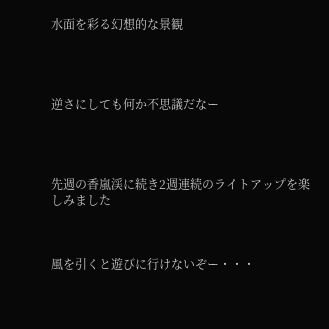水面を彩る幻想的な景観




逆さにしても何か不思議だなー




先週の香嵐渓に続き2週連続のライトアップを楽しみました



風を引くと遊びに行けないぞー・・・